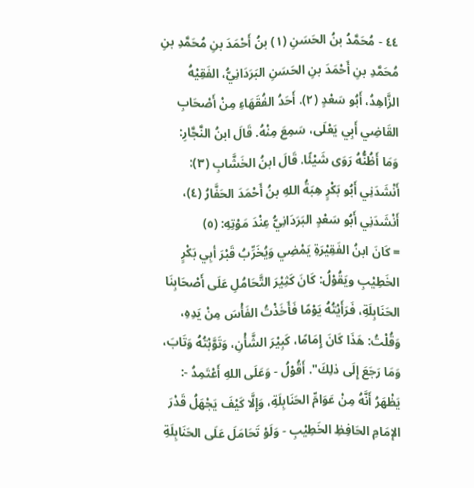٤٤ - مُحَمَّدُ بنُ الحَسَنِ (١) بنُ أَحْمَدَ بنِ مُحَمَّدِ بنِ مُحَمَّدِ بنِ أَحْمَدَ بنِ الحَسَنِ البَرَدَانِيُّ، الفَقِيْهُ الزَّاهِدُ، أَبُو سَعْدٍ (٢). أَحَدُ الفُقَهَاءِ مِنْ أَصْحَابِ القَاضِي أَبِي يَعْلَى، سَمِعَ مِنْهُ. قَالَ ابنُ النَّجَّارِ: وَمَا أَظُنُّهُ رَوَى شَيْئًا. قَالَ ابنُ الخَشَّابِ (٣): أَنْشَدَنِي أَبُو بَكْرٍ هِبَةُ اللهِ بنُ أَحْمَدَ الحَفَّارُ (٤)، أَنْشَدَنِي أَبُو سَعْدٍ البَرَدَانِيُّ عِنْدَ مَوْتِهِ: (٥)
= كَانَ ابنُ الفَقِيْرَةِ يَمْضِي وَيُخَرِّبُ قَبْرَ أبِي بَكْرٍ الخَطِيْبِ ويَقُوْلُ: كَانَ كَثِيْرَ التَّحَامُلِ عَلَى أَصْحَابِنَا الحَنَابِلَةِ، فَرَأَيْتُهُ يَوْمًا فَأَخَذْتُ الفَأْسَ مِنْ يَدِهِ، وَقُلْتُ: هَذَا كَانَ إِمَامًا، كَبِيْرَ الشَّأْنِ، وَتَوَّبْتُهُ وَتَابَ، وَمَا رَجَعَ إِلَى ذلِكَ". أَقُوْلُ - وَعَلَى اللهِ أَعْتَمِدُ -: يَظْهَرُ أَنَّهُ مِنْ عَوَامِّ الحَنَابِلَةِ، وَإِلَّا كَيْفَ يَجْهَلُ قَدْرَ الإمَامِ الحَافِظِ الخَطِيْبِ - وَلَوْ تَحَامَلَ عَلَى الحَنَابِلَةِ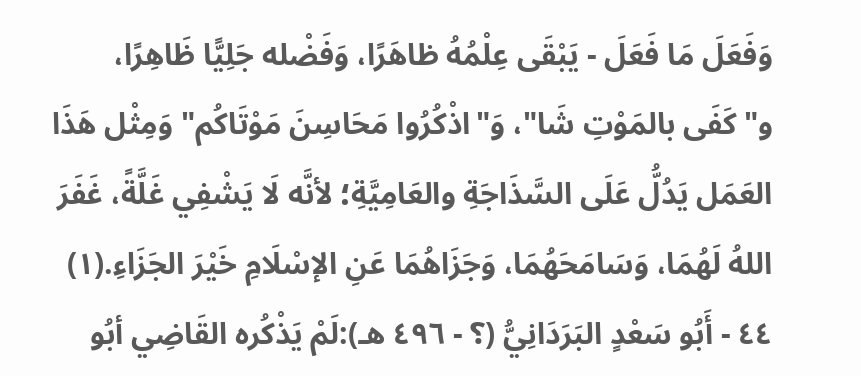وَفَعَلَ مَا فَعَلَ - يَبْقَى عِلْمُهُ ظاهَرًا، وَفَضْله جَلِيًّا ظَاهِرًا، و"كَفَى بالمَوْتِ شَا"، وَ"اذْكُرُوا مَحَاسِنَ مَوْتَاكُم" وَمِثْل هَذَا العَمَل يَدُلُّ عَلَى السَّذَاجَةِ والعَامِيَّةِ؛ لأنَّه لَا يَشْفِي غَلَّةً، غَفَرَ اللهُ لَهُمَا، وَسَامَحَهُمَا، وَجَزَاهُمَا عَنِ الإسْلَامِ خَيْرَ الجَزَاءِ.(١) ٤٤ - أَبُو سَعْدٍ البَرَدَانِيُّ (؟ - ٤٩٦ هـ):لَمْ يَذْكُره القَاضِي أبُو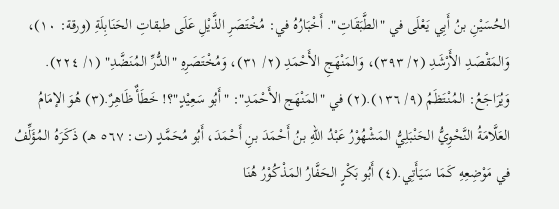الحُسَيْنِ بنُ أَبِي يَعْلَى في "الطَّبَقَاتِ". أَخْبَارُهُ في: مُخْتَصَرِ الذَّيْلِ عَلَى طبقاتِ الحَنَابِلَةِ (ورقة: ١٠)، وَالمَقْصَدِ الأَرْشَدِ (٢/ ٣٩٣)، وَالمَنْهَجِ الأَحْمَدِ (٢/ ٣١)، وَمُخْتَصَرِهِ "الدُّرِّ المُنَضَّدِ" (١/ ٢٢٤). وَيُرَاجَعُ: المُنْتَظَمُ (٩/ ١٣٦).(٢) في "المَنْهَج الأَحْمَدِ": "أَبُو سَعِيْدٍ"؟! خَطَأٌ ظَاهِرٌ.(٣) هُوَ الإمَامُ العَلَّامَةُ النَّحْوِيُّ الحَنْبَلِيُّ المَشْهُوْرُ عَبْدُ اللهِ بنُ أَحْمَدَ بنِ أَحْمَدَ، أَبُو مُحَمَّدٍ (ت: ٥٦٧ هـ) ذَكَرَهُ المُؤَلِّفُ في مَوْضِعِهِ كَمَا سَيَأَتِي.(٤) أَبُو بَكْرٍ الحَفَّارُ المَذْكُوْرُ هُنَا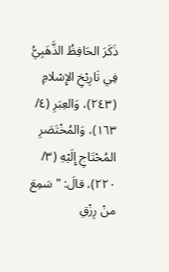ذَكَرَ الحَافِظُ الذَّهَبِيُّ فِي تَارِيْخِ الإِسْلامِ (٢٤٣)، وَالعِبَرِ (٤/ ١٦٣)، وَالمُخْتَصَرِ المُحْتَاجِ إِلَيْهِ (٣/ ٢٢٠)، قالَ: "سَمِعَ منْ رِزْقِ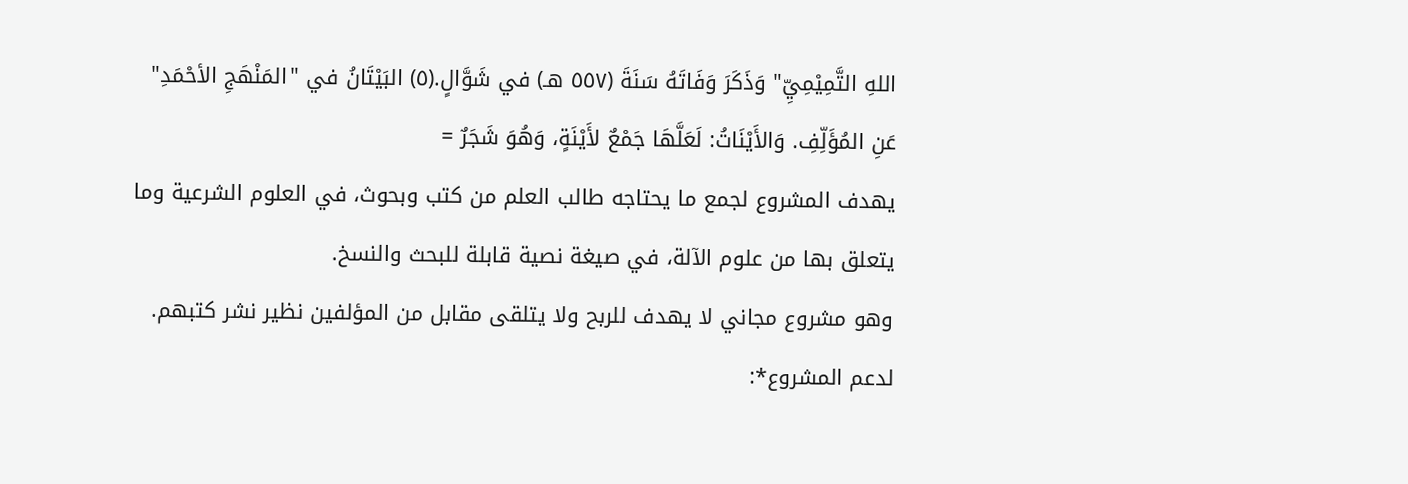اللهِ التَّمِيْمِيِّ" وَذَكَرَ وَفَاتَهُ سَنَةَ (٥٥٧ هـ) في شَوَّالٍ.(٥) البَيْتَانُ في "المَنْهَجِ الأحْمَدِ" عَنِ المُؤَلِّفِ. وَالأَيْنَاتُ: لَعَلَّهَا جَمْعٌ لأَيْنَةٍ، وَهُوَ شَجَرٌ =
يهدف المشروع لجمع ما يحتاجه طالب العلم من كتب وبحوث، في العلوم الشرعية وما يتعلق بها من علوم الآلة، في صيغة نصية قابلة للبحث والنسخ.
وهو مشروع مجاني لا يهدف للربح ولا يتلقى مقابل من المؤلفين نظير نشر كتبهم.
لدعم المشروع*: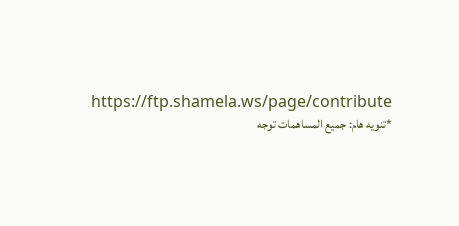https://ftp.shamela.ws/page/contribute
*تنويه هام: جميع المساهمات توجه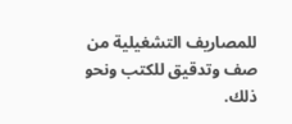للمصاريف التشغيلية من صف وتدقيق للكتب ونحو ذلك.